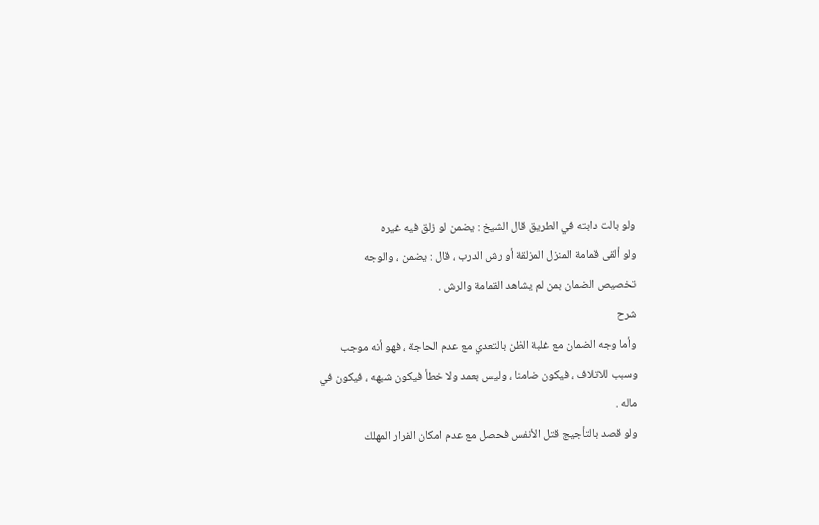ولو بالت دابته في الطريق قال الشيخ : يضمن لو زلق فيه غيره
ولو ألقى قمامة المنزل المزلقة أو رش الدرب ، قال : يضمن ، والوجه
تخصيص الضمان بمن لم يشاهد القمامة والرش .
شرح
وأما وجه الضمان مع غلبة الظن بالتعدي مع عدم الحاجة ، فهو أنه موجب
وسبب للاتلاف ، فيكون ضامنا ، وليس بعمد ولا خطأ فيكون شبهه ، فيكون في
ماله .
ولو قصد بالتأجيج قتل الأنفس فحصل مع عدم امكان الفرار المهلك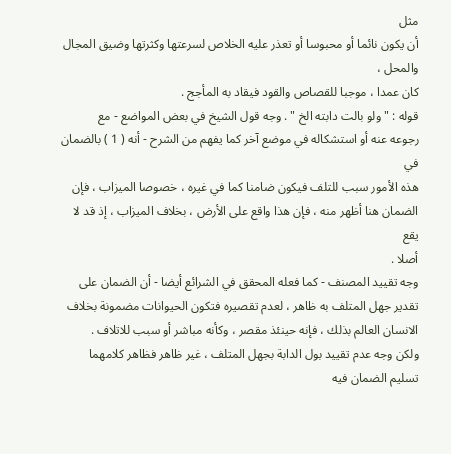مثل
أن يكون نائما أو محبوسا أو تعذر عليه الخلاص لسرعتها وكثرتها وضيق المجال والمحل ،
كان عمدا ، موجبا للقصاص والقود فيقاد به المأجج .
قوله : " ولو بالت دابته الخ " . وجه قول الشيخ في بعض المواضع - مع
رجوعه عنه أو استشكاله في موضع آخر كما يفهم من الشرح - أنه ( 1 ) بالضمان في
هذه الأمور سبب للتلف فيكون ضامنا كما في غيره ، خصوصا الميزاب ، فإن
الضمان هنا أظهر منه ، فإن هذا واقع على الأرض ، بخلاف الميزاب ، إذ قد لا يقع
أصلا .
وجه تقييد المصنف - كما فعله المحقق في الشرائع أيضا - أن الضمان على
تقدير جهل المتلف به ظاهر ، لعدم تقصيره فتكون الحيوانات مضمونة بخلاف
الانسان العالم بذلك ، فإنه حينئذ مقصر ، وكأنه مباشر أو سبب للاتلاف .
ولكن وجه عدم تقييد بول الدابة بجهل المتلف ، غير ظاهر فظاهر كلامهما
تسليم الضمان فيه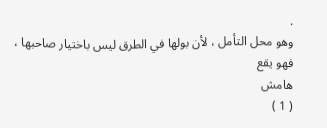.
وهو محل التأمل ، لأن بولها في الطرق ليس باختيار صاحبها ، فهو يقع
هامش
( 1 )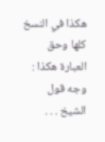هكذا في النسخ كلها وحق العبارة هكذا : وجه قول الشيخ . . .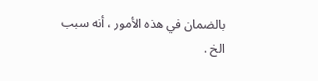بالضمان في هذه الأمور ، أنه سبب
الخ .